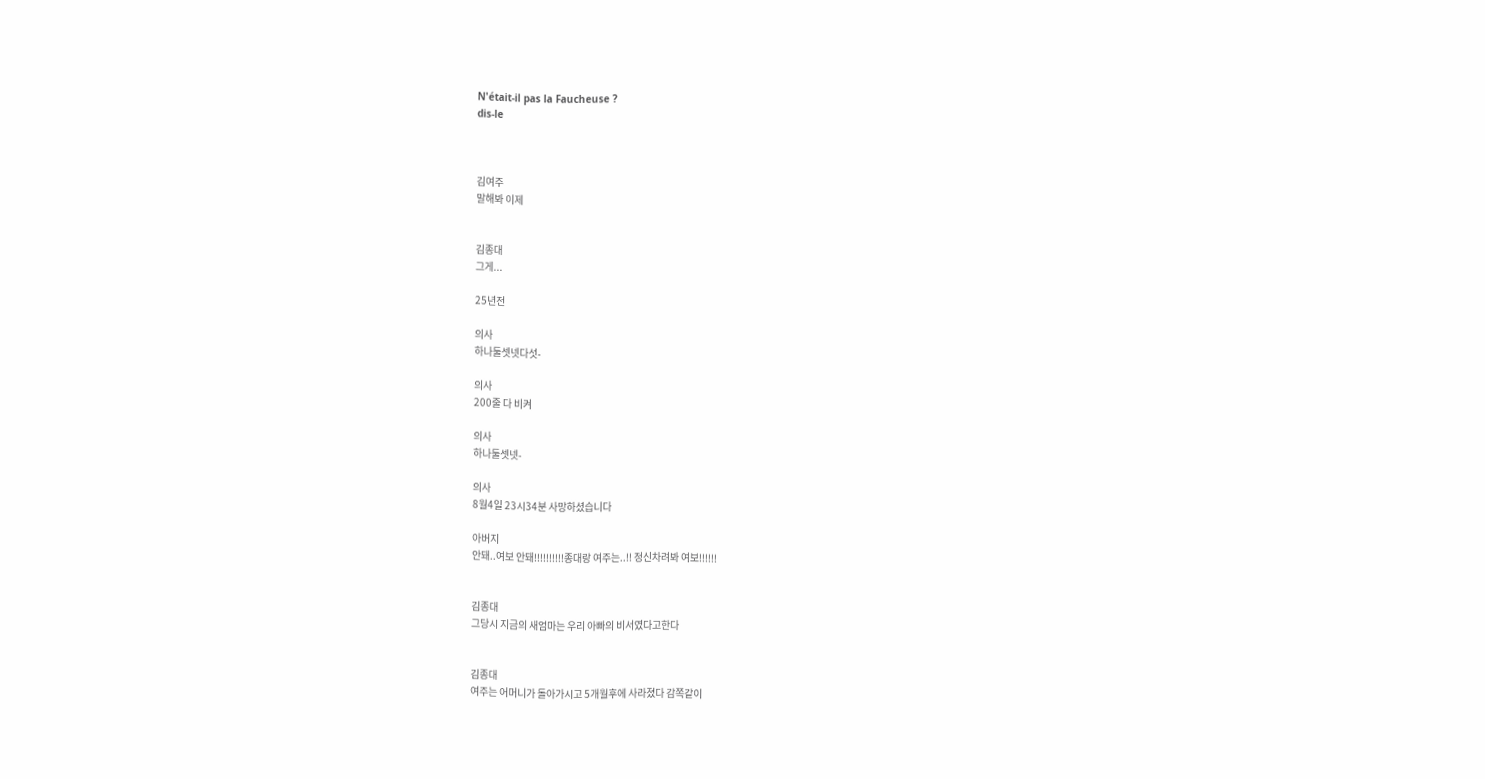N'était-il pas la Faucheuse ?
dis-le



김여주
말해봐 이제


김종대
그게...

25년전

의사
하나둘셋넷다섯-

의사
200줄 다 비켜

의사
하나둘셋넷-

의사
8월4일 23시34분 사망하셨습니다

아버지
안돼..여보 안돼!!!!!!!!!!종대랑 여주는..!! 정신차려봐 여보!!!!!!


김종대
그당시 지금의 새엄마는 우리 아빠의 비서였다고한다


김종대
여주는 어머니가 돌아가시고 5개월후에 사라졌다 감쪽같이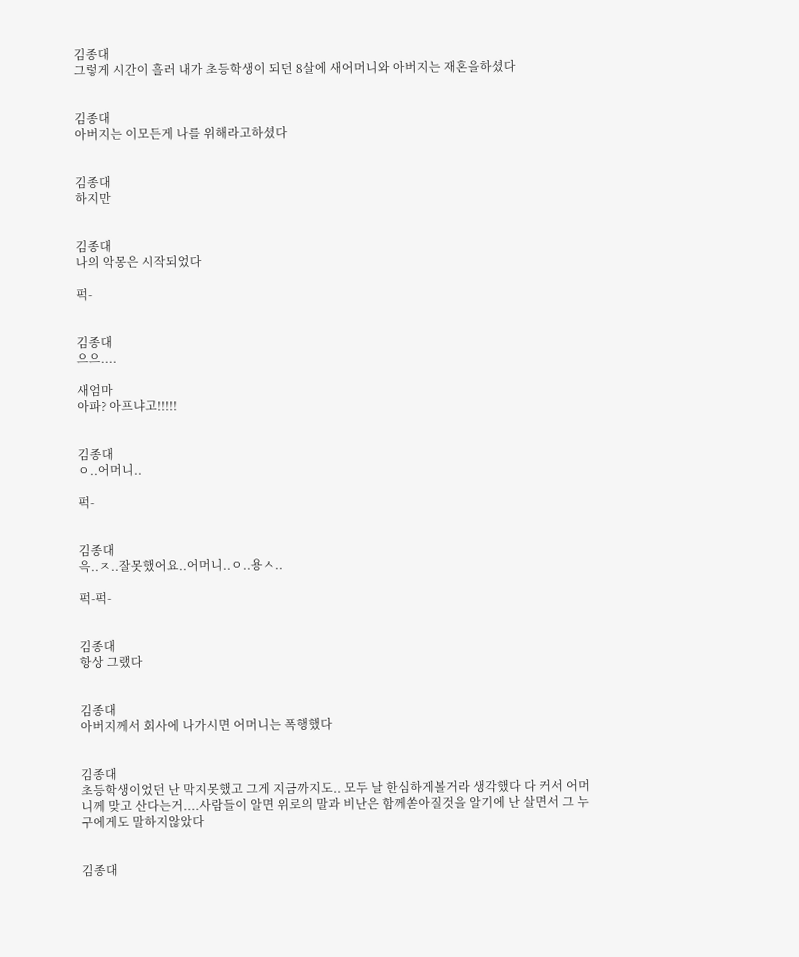김종대
그렇게 시간이 흘러 내가 초등학생이 되던 8살에 새어머니와 아버지는 재혼을하셨다


김종대
아버지는 이모든게 나를 위해라고하셨다


김종대
하지만


김종대
나의 악몽은 시작되었다

퍽-


김종대
으으....

새엄마
아파? 아프냐고!!!!!


김종대
ㅇ..어머니..

퍽-


김종대
윽..ㅈ..잘못했어요..어머니..ㅇ..용ㅅ..

퍽-퍽-


김종대
항상 그랬다


김종대
아버지께서 회사에 나가시면 어머니는 폭행했다


김종대
초등학생이었던 난 막지못했고 그게 지금까지도.. 모두 날 한심하게볼거라 생각했다 다 커서 어머니께 맞고 산다는거....사람들이 알면 위로의 말과 비난은 함께쏟아질것을 알기에 난 살면서 그 누구에게도 말하지않았다


김종대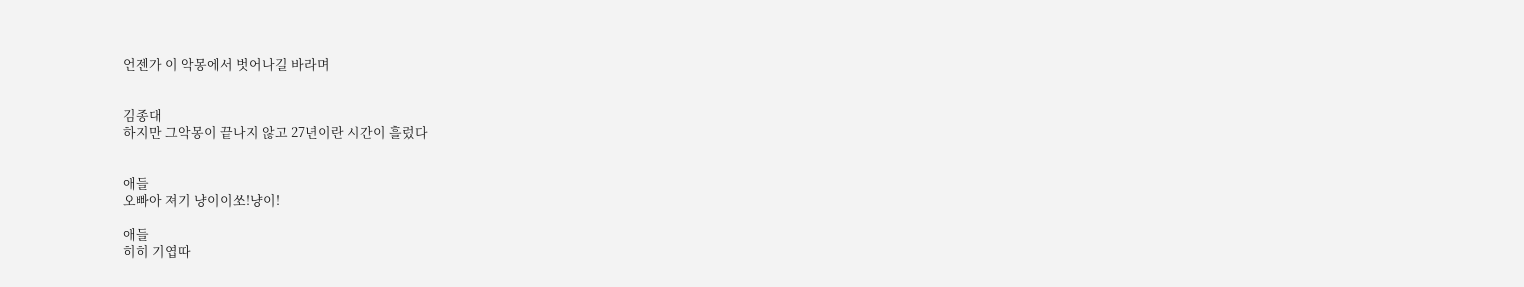언젠가 이 악몽에서 벗어나길 바라며


김종대
하지만 그악몽이 끝나지 않고 27년이란 시간이 흘렀다


애들
오빠아 져기 냥이이쏘!냥이!

애들
히히 기엽따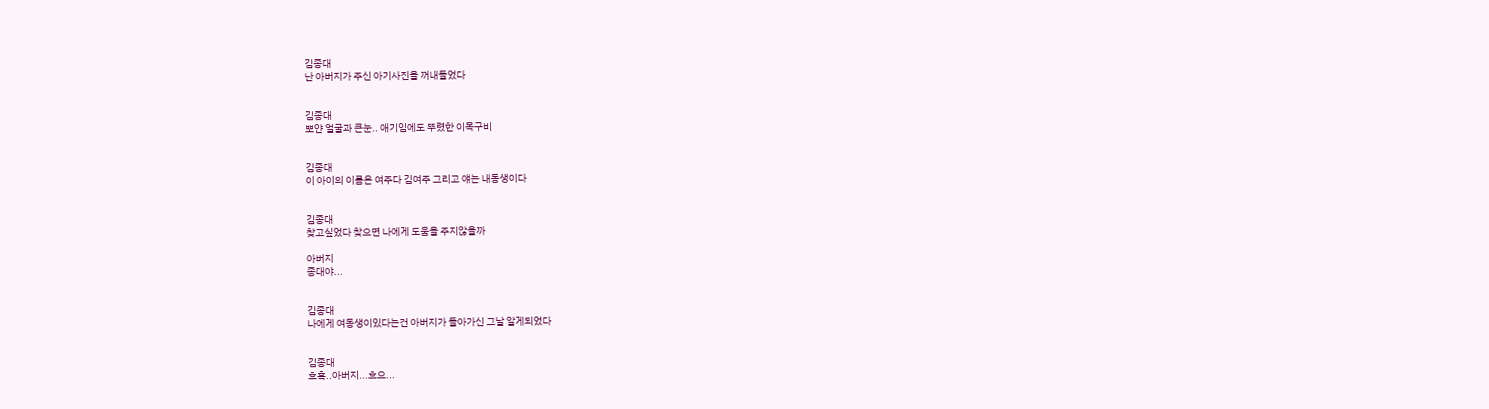김종대
난 아버지가 주신 아기사진을 꺼내들었다


김종대
뽀얀 얼굴과 큰눈.. 애기임에도 뚜렸한 이목구비


김종대
이 아이의 이름은 여주다 김여주 그리고 얘는 내동생이다


김종대
찾고싶었다 찾으면 나에게 도움을 주지않을까

아버지
종대야...


김종대
나에게 여동생이있다는건 아버지가 돌아가신 그날 알게되었다


김종대
흐흑..아버지...흐으...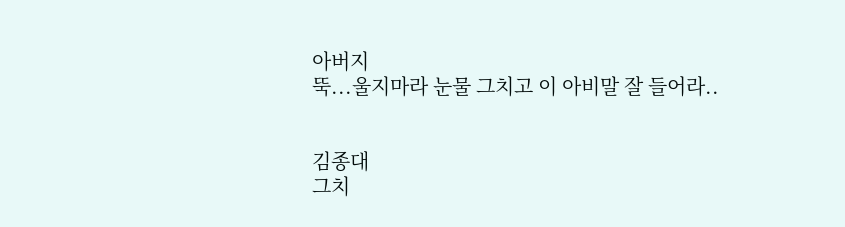아버지
뚝...울지마라 눈물 그치고 이 아비말 잘 들어라..


김종대
그치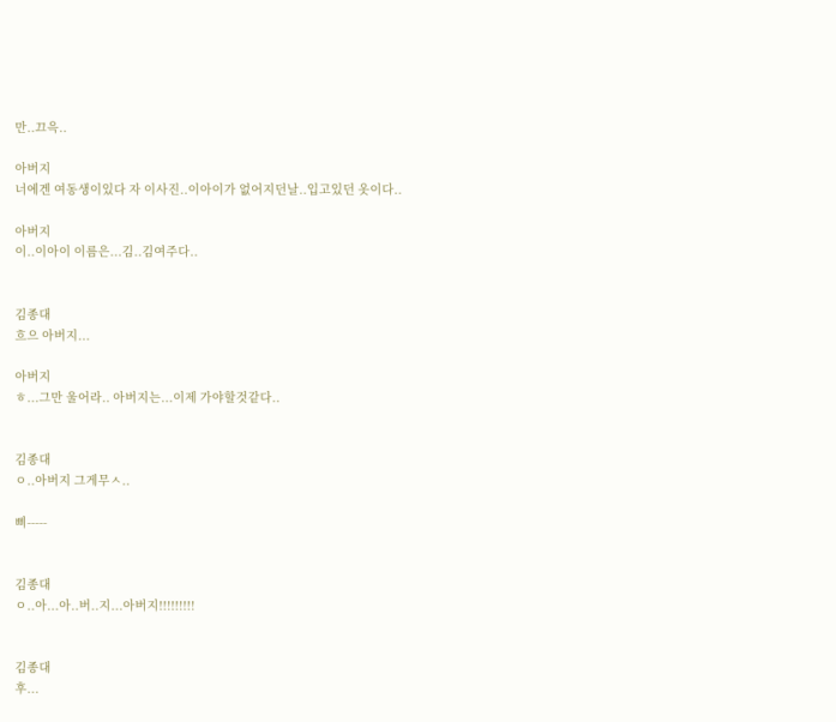만..끄윽..

아버지
너에겐 여동생이있다 자 이사진..이아이가 없어지던날..입고있던 옷이다..

아버지
이..이아이 이름은...김..김여주다..


김종대
흐으 아버지...

아버지
ㅎ...그만 울어라.. 아버지는...이제 가야할것같다..


김종대
ㅇ..아버지 그게무ㅅ..

삐-----


김종대
ㅇ..아...아..버..지...아버지!!!!!!!!!


김종대
후...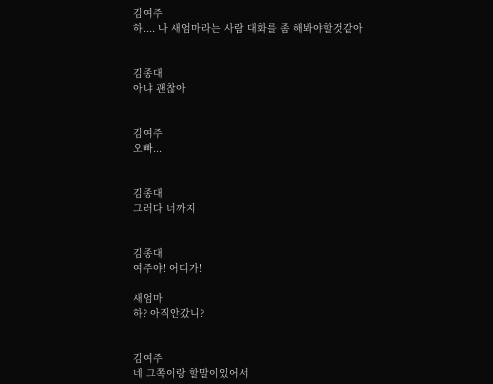김여주
하.... 나 새엄마라는 사람 대화를 좀 해봐야할것같아


김종대
아냐 괜찮아


김여주
오빠...


김종대
그러다 너까지


김종대
여주야! 어디가!

새엄마
하? 아직안갔니?


김여주
네 그쪽이랑 할말이있어서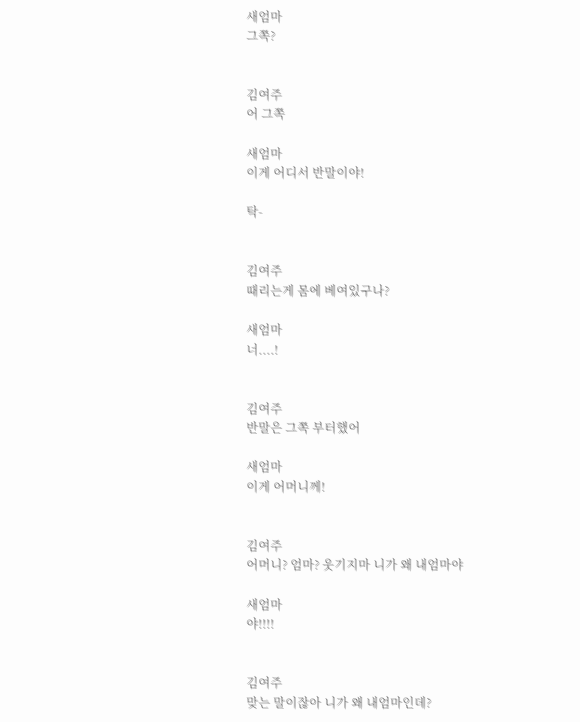새엄마
그쪽?


김여주
어 그쪽

새엄마
이게 어디서 반말이야!

탁-


김여주
때리는게 몸에 베여있구나?

새엄마
너....!


김여주
반말은 그쪽 부터했어

새엄마
이게 어머니께!


김여주
어머니? 엄마? 웃기지마 니가 왜 내엄마야

새엄마
야!!!!


김여주
맞는 말이잖아 니가 왜 내엄마인데?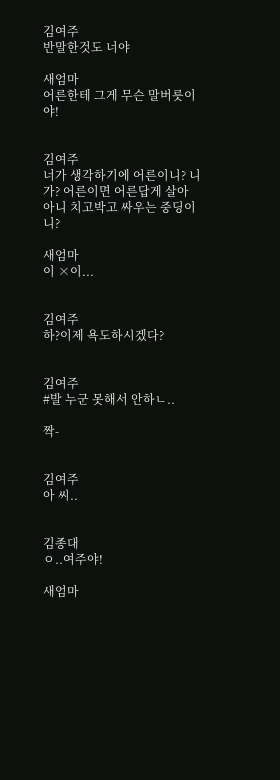김여주
반말한것도 너야

새엄마
어른한테 그게 무슨 말버릇이야!


김여주
너가 생각하기에 어른이니? 니가? 어른이면 어른답게 살아 아니 치고박고 싸우는 중딩이니?

새엄마
이 ×이...


김여주
하?이제 욕도하시겠다?


김여주
#발 누군 못해서 안하ㄴ..

짝-


김여주
아 씨..


김종대
ㅇ..여주야!

새엄마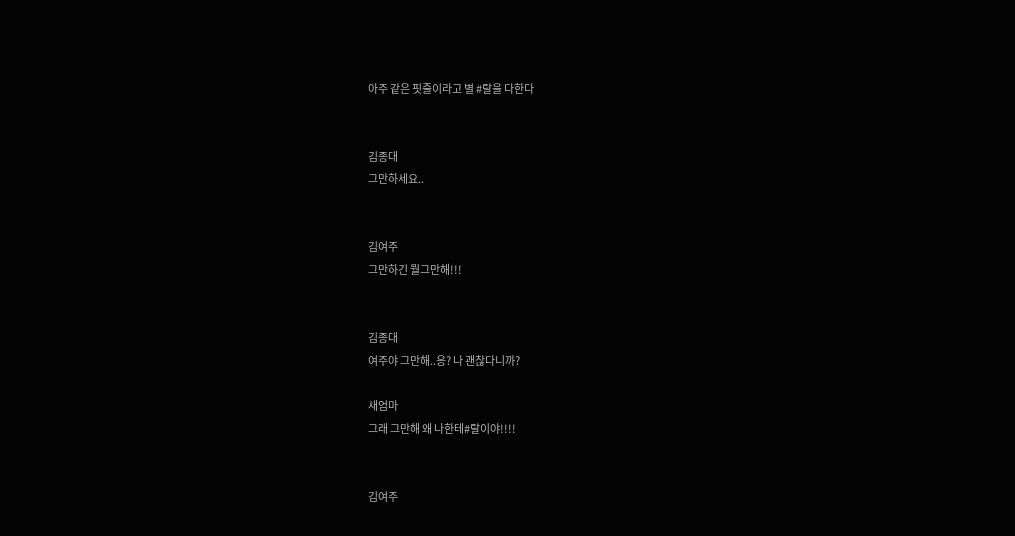아주 같은 핏줄이라고 별 #랄을 다한다


김종대
그만하세요..


김여주
그만하긴 뭘그만해!!!


김종대
여주야 그만해..응? 나 괜찮다니까?

새엄마
그래 그만해 왜 나한테#랄이야!!!!


김여주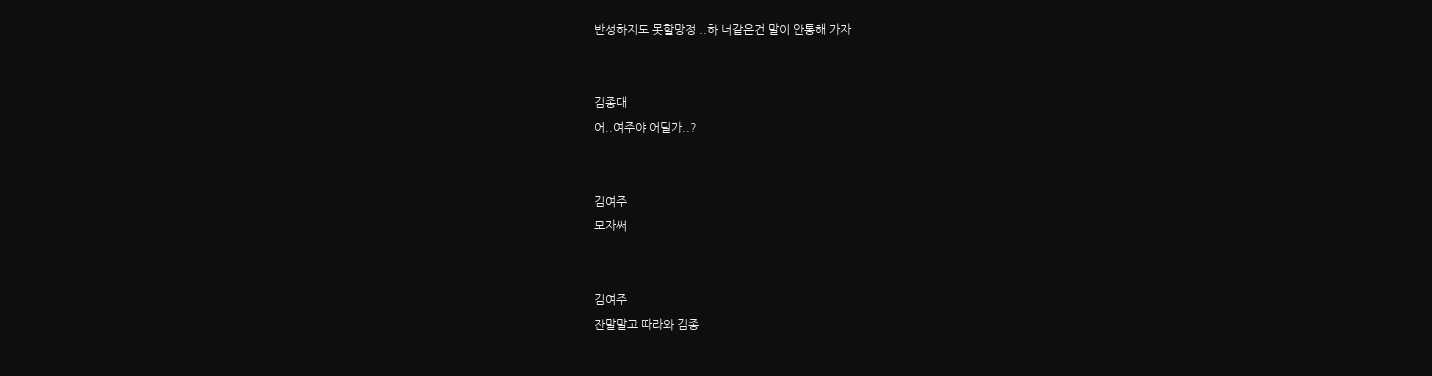반성하지도 못할망정 ..하 너같은건 말이 안통해 가자


김종대
어..여주야 어딜가..?


김여주
모자써


김여주
잔말말고 따라와 김종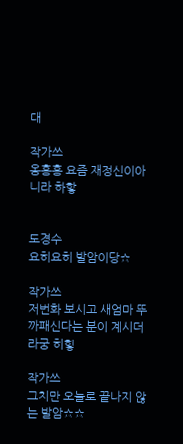대

작가쓰
옹홍홍 요즘 재정신이아니라 하핳


도경수
요히요히 발암이당☆

작가쓰
저번화 보시고 새엄마 뚜까패신다는 분이 계시더라궁 히힣

작가쓰
그치만 오늘로 끝나지 않는 발암☆☆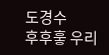도경수
후후훟 우리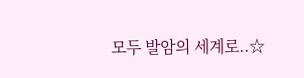모두 발암의 세계로..☆